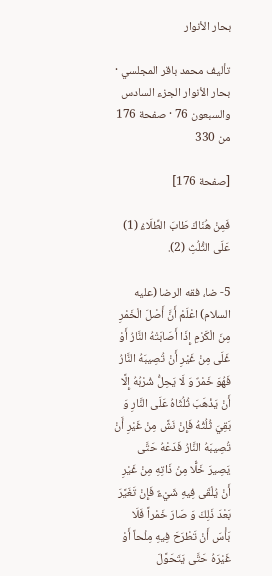بحار الأنوار

تأليف محمد باقر المجلسي · بحار الأنوار الجزء السادس والسبعون 76 · صفحة 176 من 330

[صفحة 176]

فَمِنْ هُنَاكَ طَابَ الطِّلَاءُ (1) عَلَى الثُّلُثِ (2).

5- ضا، فقه الرضا (عليه السلام) اعْلَمْ أَنَّ أَصْلَ الْخَمْرِ مِنَ الْكَرْمِ إِذَا أَصَابَتْهُ النَّارُ أَوْ غَلَى مِنْ غَيْرِ أَنْ تُصِيبَهُ النَّارُ فَهُوَ خَمْرٌ وَ لَا يَحِلُّ شُرْبُهُ إِلَّا أَنْ يَذْهَبَ ثُلُثَاهُ عَلَى النَّارِ وَ بَقِيَ ثُلُثُهُ فَإِنْ نَشَّ مِنْ غَيْرِ أَنْ تُصِيبَهُ النَّارُ فَدَعْهُ حَتَّى يَصِيرَ خَلًّا مِنْ ذَاتِهِ مِنْ غَيْرِ أَنْ يُلْقَى فِيهِ شَيْءٌ فَإِنْ تَغَيَّرَ بَعْدَ ذَلِكَ وَ صَارَ خَمْراً فَلَا بَأْسَ أَنْ تَطْرَحَ فِيهِ مِلْحاً أَوْ غَيْرَهُ حَتَّى يَتَحَوَّلَ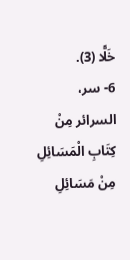خَلًّا (3).
6- سر، السرائر مِنْ كِتَابِ الْمَسَائِلِ مِنْ مَسَائِلِ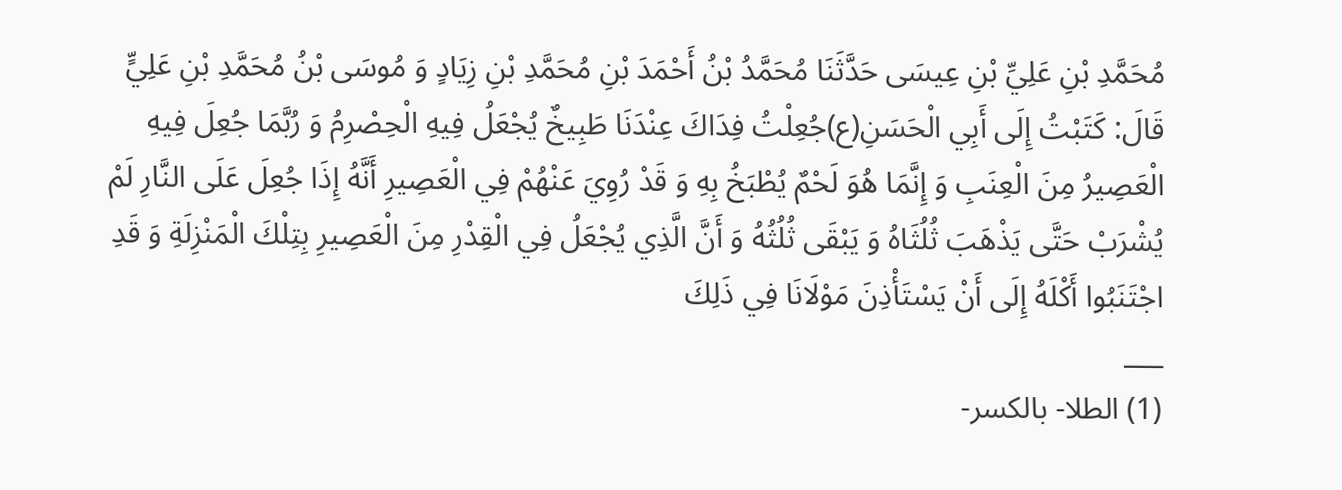مُحَمَّدِ بْنِ عَلِيِّ بْنِ عِيسَى حَدَّثَنَا مُحَمَّدُ بْنُ أَحْمَدَ بْنِ مُحَمَّدِ بْنِ زِيَادٍ وَ مُوسَى بْنُ مُحَمَّدِ بْنِ عَلِيٍّ قَالَ: كَتَبْتُ إِلَى أَبِي الْحَسَنِ(ع)جُعِلْتُ فِدَاكَ عِنْدَنَا طَبِيخٌ يُجْعَلُ فِيهِ الْحِصْرِمُ وَ رُبَّمَا جُعِلَ فِيهِ الْعَصِيرُ مِنَ الْعِنَبِ وَ إِنَّمَا هُوَ لَحْمٌ يُطْبَخُ بِهِ وَ قَدْ رُوِيَ عَنْهُمْ فِي الْعَصِيرِ أَنَّهُ إِذَا جُعِلَ عَلَى النَّارِ لَمْ يُشْرَبْ حَتَّى يَذْهَبَ ثُلُثَاهُ وَ يَبْقَى ثُلُثُهُ وَ أَنَّ الَّذِي يُجْعَلُ فِي الْقِدْرِ مِنَ الْعَصِيرِ بِتِلْكَ الْمَنْزِلَةِ وَ قَدِ اجْتَنَبُوا أَكْلَهُ إِلَى أَنْ يَسْتَأْذِنَ مَوْلَانَا فِي ذَلِكَ
___
(1) الطلا- بالكسر-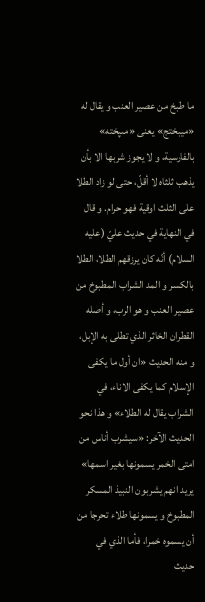ما طبخ من عصير العنب و يقال له «ميبختج» يعنى «مىپخته» بالفارسية، و لا يجوز شربها الا بأن يذهب ثلثاه لا أقلّ، حتى لو زاد الطلا على الثلث اوقية فهو حرام. و قال في النهاية في حديث عليّ (عليه السلام) أنّه كان يرزقهم الطلا، الطلا بالكسر و المد الشراب المطبوخ من عصير العنب و هو الرب، و أصله القطران الخاثر الذي تطلى به الإبل، و منه الحديث «ان أول ما يكفى الإسلام كما يكفى الاناء، في الشراب يقال له الطلاء» و هذا نحو الحديث الآخر: «سيشرب أناس من امتى الخمر يسمونها بغير اسمها» يريد انهم يشربون النبيذ المسكر المطبوخ و يسمونها طلاء تحرجا من أن يسموه خمرا، فأما الذي في حديث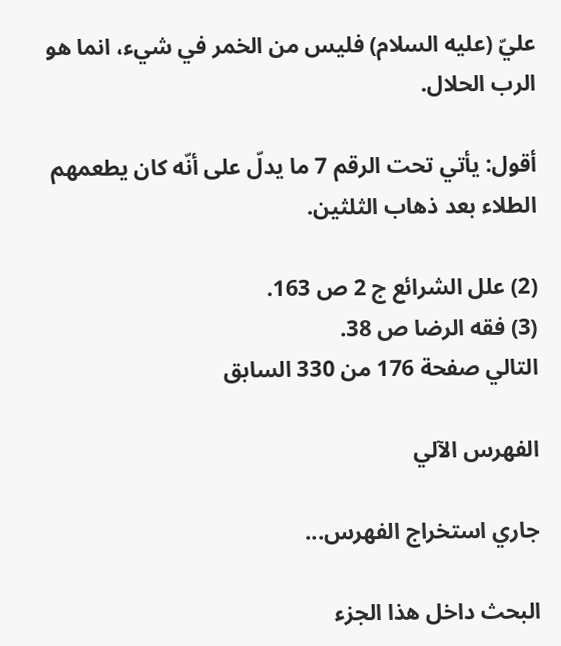عليّ (عليه السلام) فليس من الخمر في شيء، انما هو الرب الحلال.

أقول: يأتي تحت الرقم 7 ما يدلّ على أنّه كان يطعمهم الطلاء بعد ذهاب الثلثين.

(2) علل الشرائع ج 2 ص 163.
(3) فقه الرضا ص 38.
التالي صفحة 176 من 330 السابق

الفهرس الآلي

جاري استخراج الفهرس...

البحث داخل هذا الجزء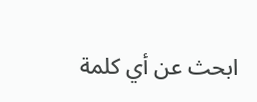ابحث عن أي كلمة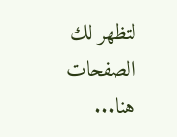لتظهر لك الصفحات هنا...